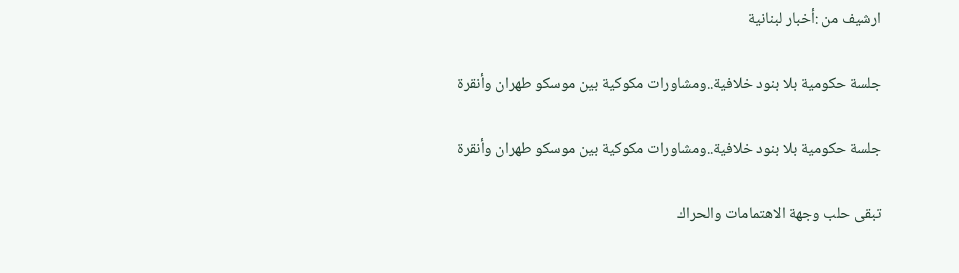ارشيف من :أخبار لبنانية

جلسة حكومية بلا بنود خلافية..ومشاورات مكوكية بين موسكو طهران وأنقرة

جلسة حكومية بلا بنود خلافية..ومشاورات مكوكية بين موسكو طهران وأنقرة

تبقى حلب وجهة الاهتمامات والحراك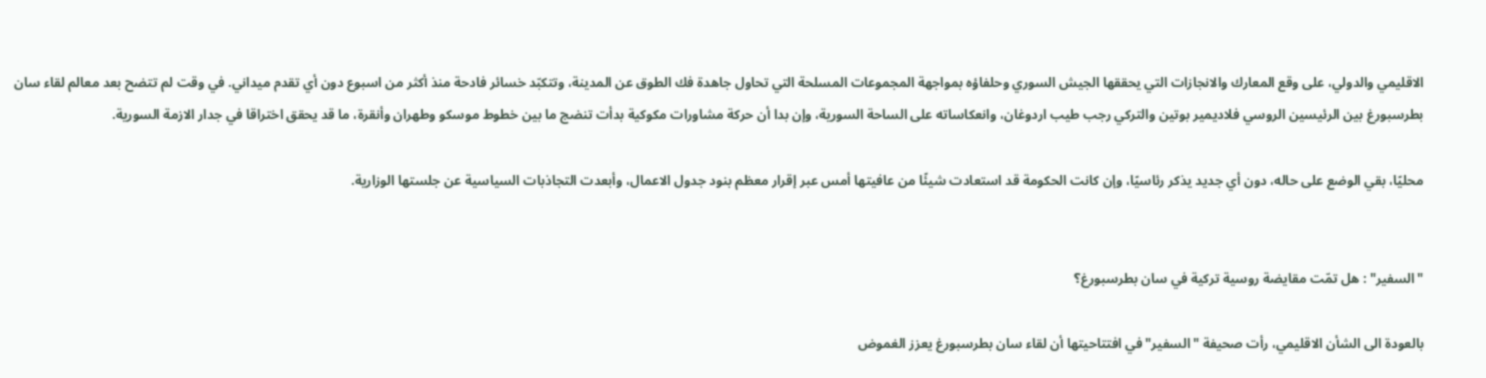الاقليمي والدولي، على وقع المعارك والانجازات التي يحققها الجيش السوري وحلفاؤه بمواجهة المجموعات المسلحة التي تحاول جاهدة فك الطوق عن المدينة، وتتكبّد خسائر فادحة منذ أكثر من اسبوع دون أي تقدم ميداني. في وقت لم تتضح بعد معالم لقاء سان بطرسبورغ بين الرئيسين الروسي فلاديمير بوتين والتركي رجب طيب اردوغان، وانعكاساته على الساحة السورية، وإن بدا أن حركة مشاورات مكوكية بدأت تنضج ما بين خطوط موسكو وطهران وأنقرة، ما قد يحقق اختراقا في جدار الازمة السورية.

محليًا، بقي الوضع على حاله، دون أي جديد يذكر رئاسيًا، وإن كانت الحكومة قد استعادت شيئًا من عافيتها أمس عبر إقرار معظم بنود جدول الاعمال، وأبعدت التجاذبات السياسية عن جلستها الوزارية.


"السفير" : هل تمّت مقايضة روسية تركية في سان بطرسبورغ؟

بالعودة الى الشأن الاقليمي، رأت صحيفة "السفير" في افتتاحيتها أن لقاء سان بطرسبورغ يعزز الغموض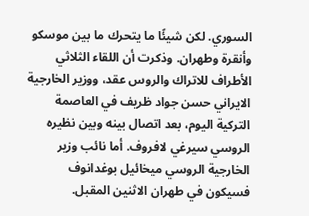السوري. لكن شيئًا ما يتحرك ما بين موسكو وأنقرة وطهران. وذكرت أن اللقاء الثلاثي الأطراف للاتراك والروس عقد، ووزير الخارجية الايراني حسن جواد ظريف في العاصمة التركية اليوم، بعد اتصال بينه وبين نظيره الروسي سيرغي لافروف. أما نائب وزير الخارجية الروسي ميخائيل بوغدانوف فسيكون في طهران الاثنين المقبل.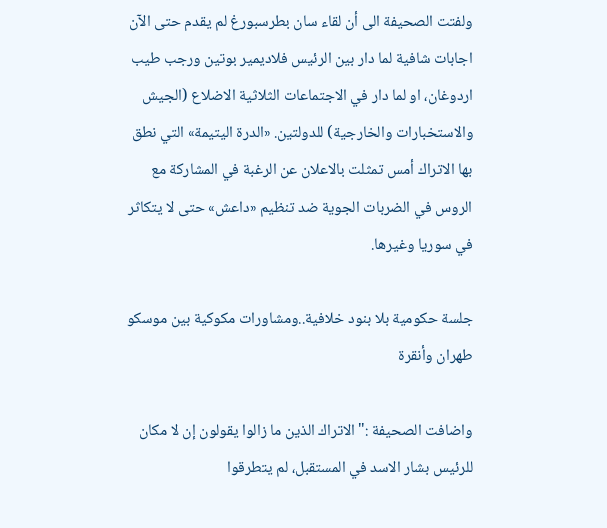ولفتت الصحيفة الى أن لقاء سان بطرسبورغ لم يقدم حتى الآن اجابات شافية لما دار بين الرئيس فلاديمير بوتين ورجب طيب اردوغان، او لما دار في الاجتماعات الثلاثية الاضلاع (الجيش والاستخبارات والخارجية) للدولتين. «الدرة اليتيمة» التي نطق بها الاتراك أمس تمثلت بالاعلان عن الرغبة في المشاركة مع الروس في الضربات الجوية ضد تنظيم «داعش» حتى لا يتكاثر في سوريا وغيرها.

جلسة حكومية بلا بنود خلافية..ومشاورات مكوكية بين موسكو طهران وأنقرة

واضافت الصحيفة :"الاتراك الذين ما زالوا يقولون إن لا مكان للرئيس بشار الاسد في المستقبل، لم يتطرقوا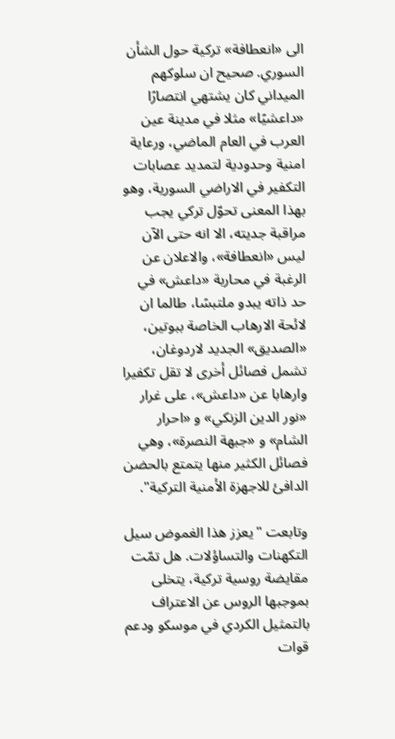الى «انعطافة» تركية حول الشأن السوري. صحيح ان سلوكهم الميداني كان يشتهي انتصارًا «داعشيًا» مثلا في مدينة عين العرب في العام الماضي، ورعاية امنية وحدودية لتمديد عصابات التكفير في الاراضي السورية، وهو بهذا المعنى تحوّل تركي يجب مراقبة جديته، الا انه حتى الآن ليس «انعطافة»، والاعلان عن الرغبة في محاربة «داعش» في حد ذاته يبدو ملتبسًا، طالما ان لائحة الارهاب الخاصة ببوتين، «الصديق» الجديد لاردوغان، تشمل فصائل أخرى لا تقل تكفيرا وارهابا عن «داعش»، على غرار «نور الدين الزنكي» و «احرار الشام» و «جبهة النصرة»، وهي فصائل الكثير منها يتمتع بالحضن الدافئ للاجهزة الأمنية التركية".

وتابعت "يعزز هذا الغموض سيل التكهنات والتساؤلات. هل تمّت مقايضة روسية تركية، يتخلى بموجبها الروس عن الاعتراف بالتمثيل الكردي في موسكو ودعم قوات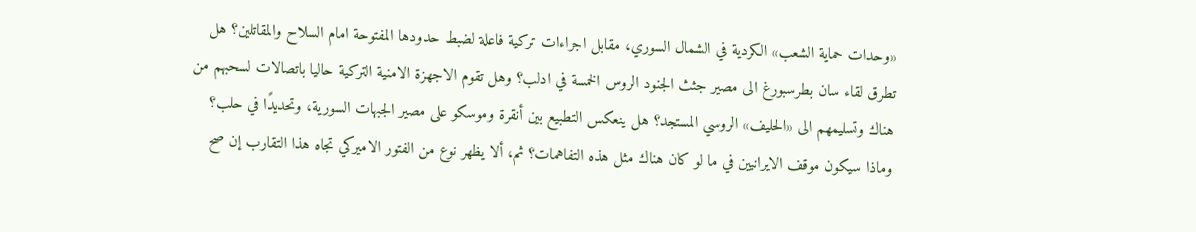«وحدات حماية الشعب» الكردية في الشمال السوري، مقابل اجراءات تركية فاعلة لضبط حدودها المفتوحة امام السلاح والمقاتلين؟ هل تطرق لقاء سان بطرسبورغ الى مصير جثث الجنود الروس الخمسة في ادلب؟ وهل تقوم الاجهزة الامنية التركية حاليا باتصالات لسحبهم من هناك وتسليمهم الى «الحليف» الروسي المستجد؟ هل ينعكس التطبيع بين أنقرة وموسكو على مصير الجبهات السورية، وتحديدًا في حلب؟ وماذا سيكون موقف الايرانيين في ما لو كان هناك مثل هذه التفاهمات؟ ثم، ألا يظهر نوع من الفتور الاميركي تجاه هذا التقارب إن صح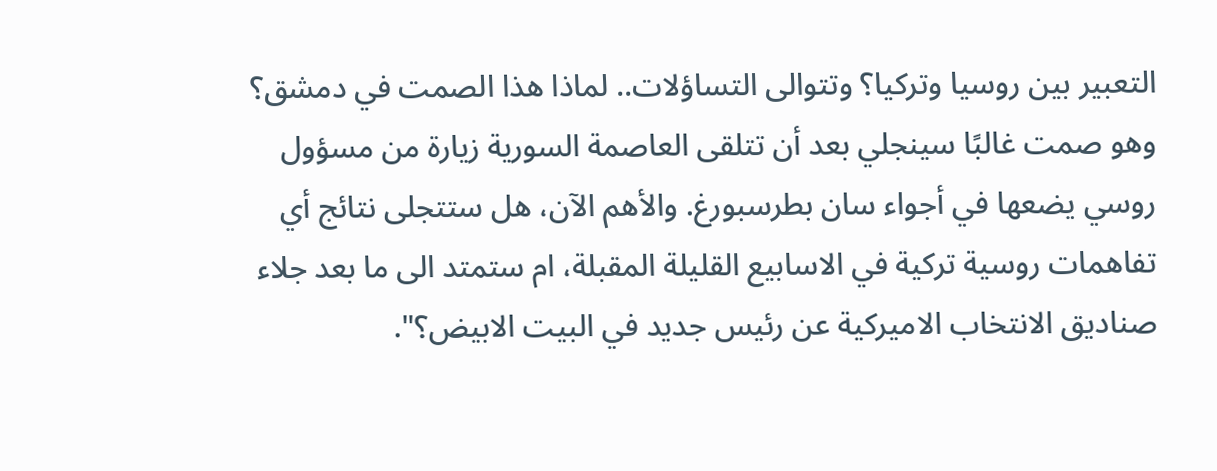التعبير بين روسيا وتركيا؟ وتتوالى التساؤلات.. لماذا هذا الصمت في دمشق؟ وهو صمت غالبًا سينجلي بعد أن تتلقى العاصمة السورية زيارة من مسؤول روسي يضعها في أجواء سان بطرسبورغ. والأهم الآن، هل ستتجلى نتائج أي تفاهمات روسية تركية في الاسابيع القليلة المقبلة، ام ستمتد الى ما بعد جلاء صناديق الانتخاب الاميركية عن رئيس جديد في البيت الابيض؟".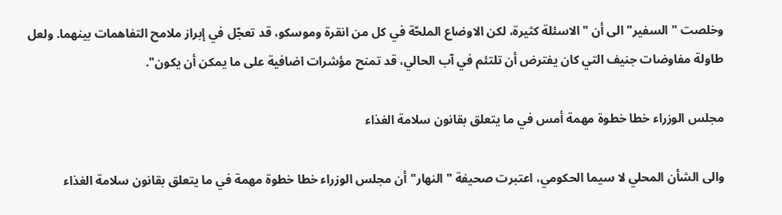وخلصت "السفير" الى أن "الاسئلة كثيرة، لكن الاوضاع الملحّة في كل من انقرة وموسكو، قد تعجّل في إبراز ملامح التفاهمات بينهما. ولعل طاولة مفاوضات جنيف التي كان يفترض أن تلتئم في آب الحالي، قد تمنح مؤشرات اضافية على ما يمكن أن يكون".

مجلس الوزراء خطا خطوة مهمة أمس في ما يتعلق بقانون سلامة الغذاء

والى الشأن المحلي لا سيما الحكومي، اعتبرت صحيفة "النهار" أن مجلس الوزراء خطا خطوة مهمة في ما يتعلق بقانون سلامة الغذاء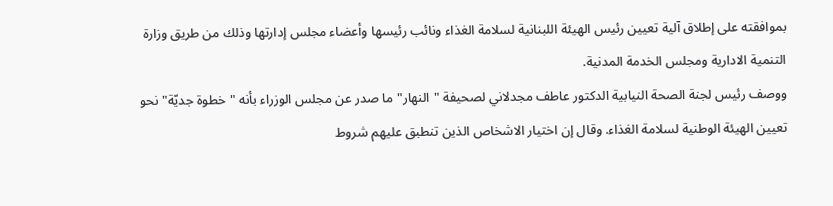بموافقته على إطلاق آلية تعيين رئيس الهيئة اللبنانية لسلامة الغذاء ونائب رئيسها وأعضاء مجلس إدارتها وذلك من طريق وزارة التنمية الادارية ومجلس الخدمة المدنية.
ووصف رئيس لجنة الصحة النيابية الدكتور عاطف مجدلاني لصحيفة "النهار" ما صدر عن مجلس الوزراء بأنه "خطوة جديّة" نحو تعيين الهيئة الوطنية لسلامة الغذاء. وقال إن اختيار الاشخاص الذين تنطبق عليهم شروط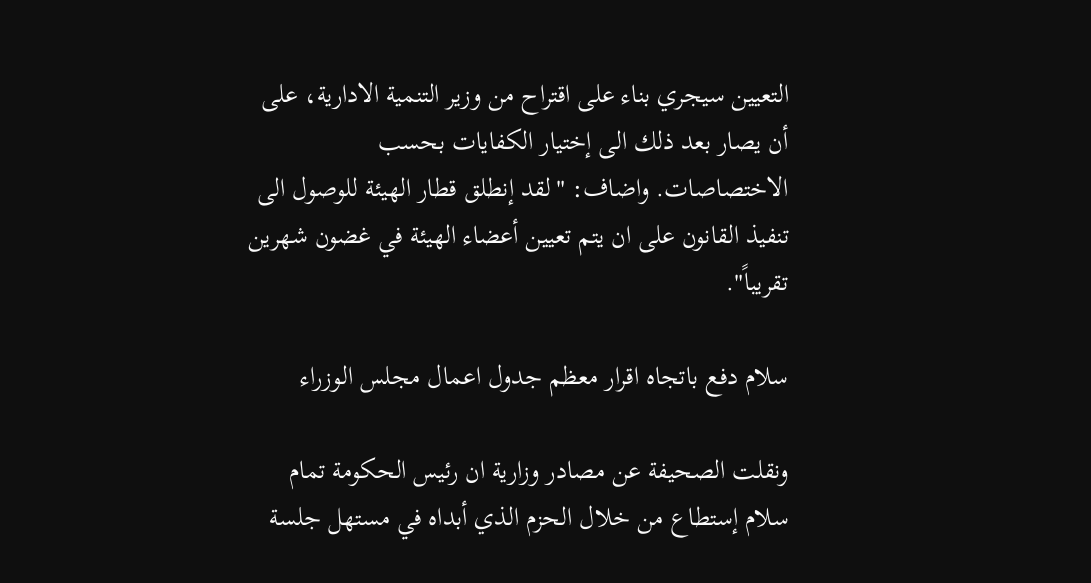التعيين سيجري بناء على اقتراح من وزير التنمية الادارية، على أن يصار بعد ذلك الى إختيار الكفايات بحسب الاختصاصات. واضاف: "لقد إنطلق قطار الهيئة للوصول الى تنفيذ القانون على ان يتم تعيين أعضاء الهيئة في غضون شهرين تقريباً".

سلام دفع باتجاه اقرار معظم جدول اعمال مجلس الوزراء

ونقلت الصحيفة عن مصادر وزارية ان رئيس الحكومة تمام سلام إستطاع من خلال الحزم الذي أبداه في مستهل جلسة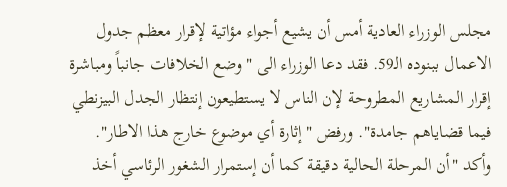مجلس الوزراء العادية أمس أن يشيع أجواء مؤاتية لإقرار معظم جدول الاعمال ببنوده الـ59. فقد دعا الوزراء الى "وضع الخلافات جانباً ومباشرة إقرار المشاريع المطروحة لإن الناس لا يستطيعون إنتظار الجدل البيزنطي فيما قضاياهم جامدة". ورفض "إثارة أي موضوع خارج هذا الاطار". وأكد "أن المرحلة الحالية دقيقة كما أن إستمرار الشغور الرئاسي أخذ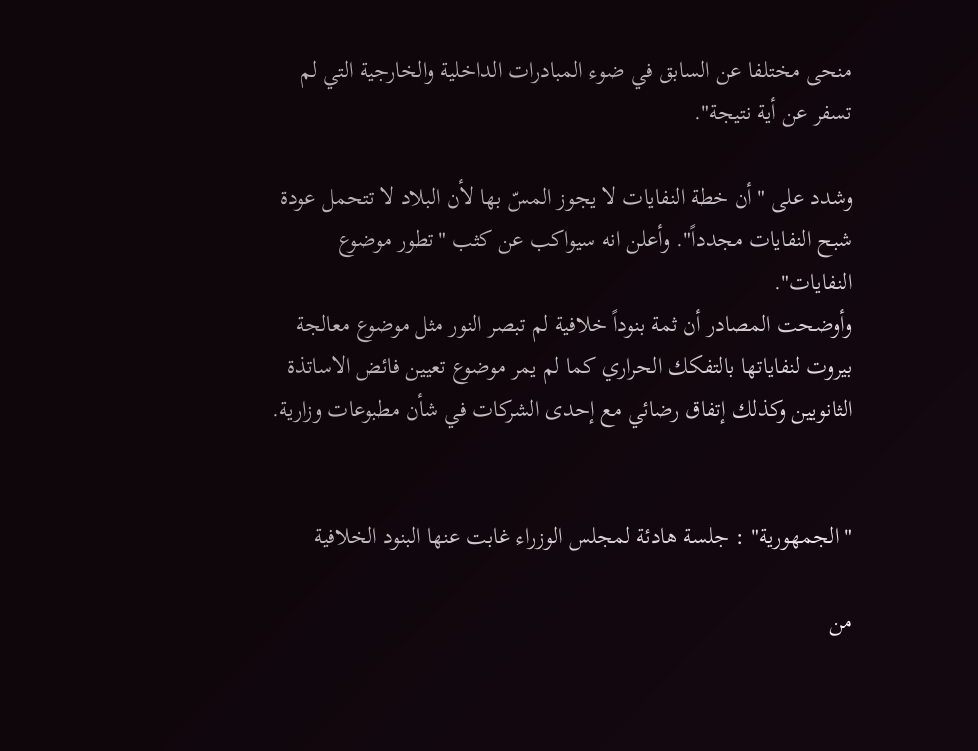منحى مختلفا عن السابق في ضوء المبادرات الداخلية والخارجية التي لم تسفر عن أية نتيجة".

وشدد على "أن خطة النفايات لا يجوز المسّ بها لأن البلاد لا تتحمل عودة شبح النفايات مجدداً". وأعلن انه سيواكب عن كثب "تطور موضوع النفايات".
وأوضحت المصادر أن ثمة بنوداً خلافية لم تبصر النور مثل موضوع معالجة بيروت لنفاياتها بالتفكك الحراري كما لم يمر موضوع تعيين فائض الاساتذة الثانويين وكذلك إتفاق رضائي مع إحدى الشركات في شأن مطبوعات وزارية.


"الجمهورية" : جلسة هادئة لمجلس الوزراء غابت عنها البنود الخلافية

من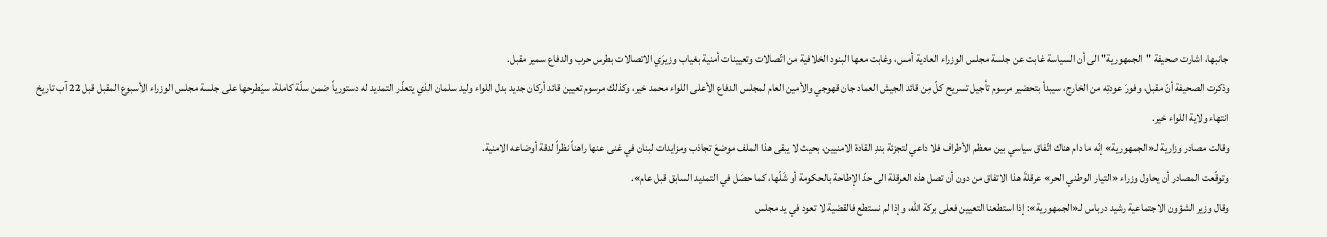جانبها، اشارت صحيفة "الجمهورية" الى أن السياسة غابت عن جلسة مجلس الوزراء العادية أمس، وغابت معها البنود الخلافية من اتّصالات وتعيينات أمنية بغياب وزيرَي الاتصالات بطرس حرب والدفاع سمير مقبل.
وذكرت الصحيفة أنّ مقبل، وفورَ عودتِه من الخارج، سيبدأ بتحضير مرسوم تأجيل تسريح كلّ مِن قائد الجيش العماد جان قهوجي والأمين العام لمجلس الدفاع الأعلى اللواء محمد خير، وكذلك مرسوم تعيين قائد أركان جديد بدل اللواء وليد سلمان الذي يتعذّر التمديد له دستورياً ضمن سلّة كاملة، سيَطرحها على جلسة مجلس الوزراء الأسبوع المقبل قبل 22 آب تاريخ انتهاء ولاية اللواء خير.
وقالت مصادر وزارية لـ«الجمهورية» إنّه ما دام هناك اتّفاق سياسي بين معظم الأطراف فلا داعي لتجزئة بندِ القادة الامنيين، بحيث لا يبقى هذا الملف موضعَ تجاذب ومزايدات لبنان في غنى عنها راهناً نظراً لدقة أوضاعه الامنية.
وتوقّعت المصادر أن يحاول وزراء «التيار الوطني الحر» عرقلةَ هذا الاتفاق من دون أن تصل هذه العرقلة الى حدّ الإطاحة بالحكومة أو شَلّها، كما حصَل في التمديد السابق قبل عام».
وقال وزير الشؤون الاجتماعية رشيد درباس لـ«الجمهورية»: إذا استطعنا التعيين فعلى بركة الله، وإذا لم نستطع فالقضية لا تعود في يد مجلس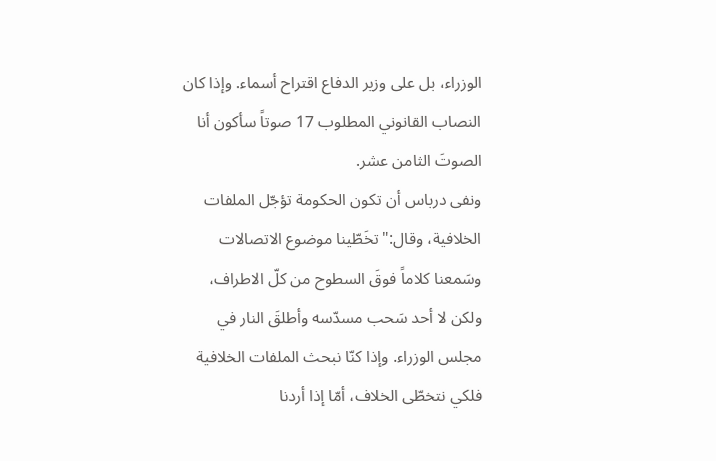الوزراء، بل على وزير الدفاع اقتراح أسماء. وإذا كان النصاب القانوني المطلوب 17 صوتاً سأكون أنا الصوتَ الثامن عشر.
ونفى درباس أن تكون الحكومة تؤجّل الملفات الخلافية، وقال:"تخَطّينا موضوع الاتصالات وسَمعنا كلاماً فوقَ السطوح من كلّ الاطراف، ولكن لا أحد سَحب مسدّسه وأطلقَ النار في مجلس الوزراء. وإذا كنّا نبحث الملفات الخلافية فلكي نتخطّى الخلاف، أمّا إذا أردنا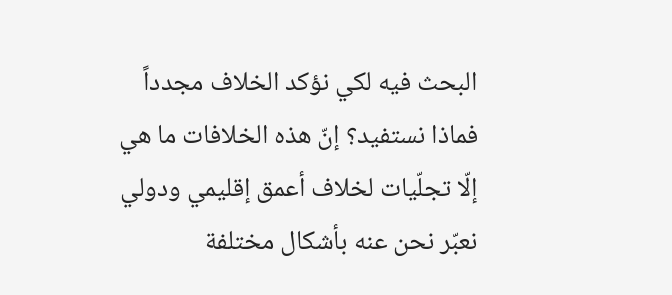البحث فيه لكي نؤكد الخلاف مجدداً فماذا نستفيد؟ إنّ هذه الخلافات ما هي إلّا تجلّيات لخلاف أعمق إقليمي ودولي نعبّر نحن عنه بأشكال مختلفة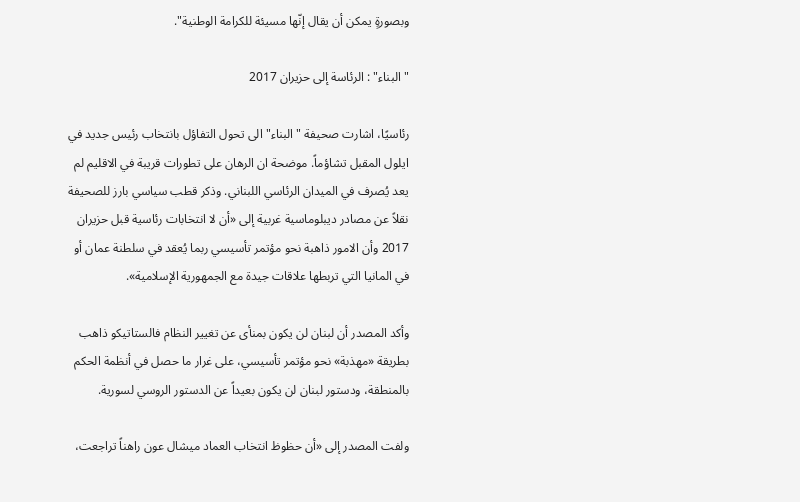وبصورةٍ يمكن أن يقال إنّها مسيئة للكرامة الوطنية".

"البناء" : الرئاسة إلى حزيران 2017

رئاسيًا، اشارت صحيفة "البناء" الى تحول التفاؤل بانتخاب رئيس جديد في ايلول المقبل تشاؤماً. موضحة ان الرهان على تطورات قريبة في الاقليم لم يعد يُصرف في الميدان الرئاسي اللبناني. وذكر قطب سياسي بارز للصحيفة نقلاً عن مصادر ديبلوماسية غربية إلى «أن لا انتخابات رئاسية قبل حزيران 2017 وأن الامور ذاهبة نحو مؤتمر تأسيسي ربما يُعقد في سلطنة عمان أو في المانيا التي تربطها علاقات جيدة مع الجمهورية الإسلامية».

وأكد المصدر أن لبنان لن يكون بمنأى عن تغيير النظام فالستاتيكو ذاهب بطريقة «مهذبة» نحو مؤتمر تأسيسي، على غرار ما حصل في أنظمة الحكم بالمنطقة، ودستور لبنان لن يكون بعيداً عن الدستور الروسي لسورية.

ولفت المصدر إلى «أن حظوظ انتخاب العماد ميشال عون راهناً تراجعت،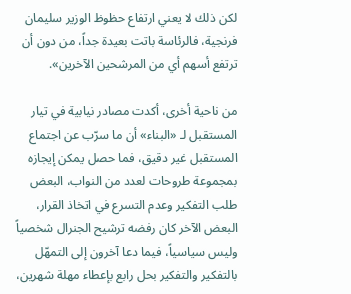لكن ذلك لا يعني ارتفاع حظوظ الوزير سليمان فرنجية، فالرئاسة باتت بعيدة جداً، من دون أن ترتفع أسهم أي من المرشحين الآخرين».

من ناحية أخرى، أكدت مصادر نيابية في تيار المستقبل لـ «البناء» أن ما سرّب عن اجتماع المستقبل غير دقيق، فما حصل يمكن إيجازه بمجموعة طروحات لعدد من النواب، البعض طلب التفكير وعدم التسرع في اتخاذ القرار، البعض الآخر كان رفضه ترشيح الجنرال شخصياً وليس سياسياً، فيما دعا آخرون إلى التمهّل بالتفكير والتفكير بحل رابع بإعطاء مهلة شهرين،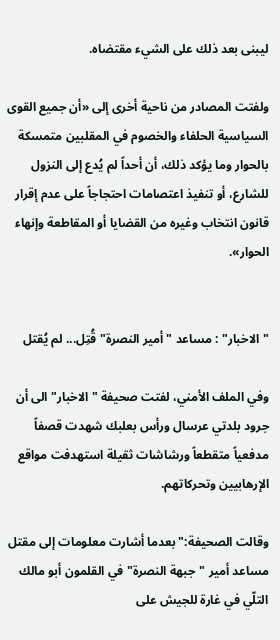ليبنى بعد ذلك على الشيء مقتضاه.

ولفتت المصادر من ناحية أخرى إلى «أن جميع القوى السياسية الحلفاء والخصوم في المقلبين متمسكة بالحوار وما يؤكد ذلك، أن أحداً لم يُدع إلى النزول للشارع، أو تنفيذ اعتصامات احتجاجاً على عدم إقرار قانون انتخاب وغيره من القضايا أو المقاطعة وإنهاء الحوار».


"الاخبار" : مساعد "أمير النصرة" قُتِل... لم يُقتل

وفي الملف الأمني، لفتت صحيفة "الاخبار" الى أن جرود بلدتي عرسال ورأس بعلبك شهدت قصفاً مدفعياً متقطعاً ورشاشات ثقيلة استهدفت مواقع الإرهابيين وتحركاتهم.

وقالت الصحيفة:"بعدما أشارت معلومات إلى مقتل مساعد أمير "جبهة النصرة" في القلمون أبو مالك التلّي في غارة للجيش على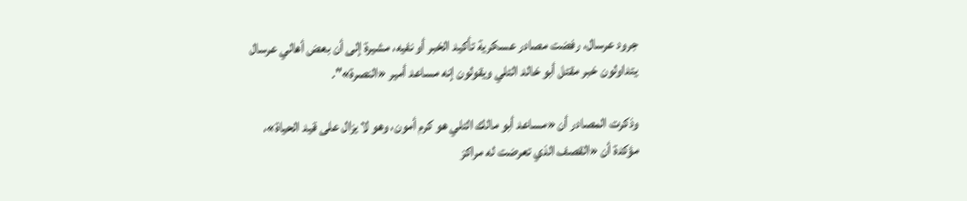جرود عرسال، رفضت مصادر عسكرية تأكيد الخبر أو نفيه، مشيرة إلى أن بعض أهالي عرسال يتداولون خبر مقتل أبو خالد التلي ويقولون إنه مساعد أمير «النصرة»".

وذكرت المصادر أن «مساعد أبو مالك التلي هو كرم أمون، وهو لا يزال على قيد الحياة»، مؤكدة أن «القصف الذي تعرضت له مراكز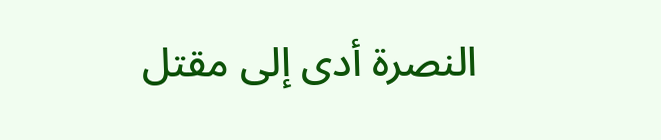النصرة أدى إلى مقتل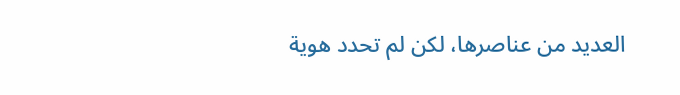العديد من عناصرها، لكن لم تحدد هوية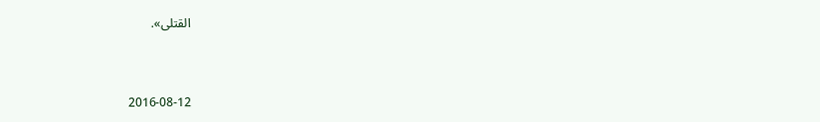القتلى».



2016-08-12